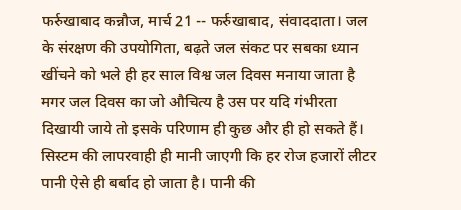फर्रुखाबाद कन्नौज, मार्च 21 -- फर्रुखाबाद, संवाददाता। जल के संरक्षण की उपयोगिता, बढ़ते जल संकट पर सबका ध्यान खींचने को भले ही हर साल विश्व जल दिवस मनाया जाता है मगर जल दिवस का जो औचित्य है उस पर यदि गंभीरता दिखायी जाये तो इसके परिणाम ही कुछ और ही हो सकते हैं। सिस्टम की लापरवाही ही मानी जाएगी कि हर रोज हजारों लीटर पानी ऐसे ही बर्बाद हो जाता है। पानी की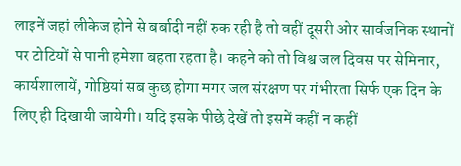लाइनें जहां लीकेज होने से बर्बादी नहीं रुक रही है तो वहीं दूसरी ओर सार्वजनिक स्थानों पर टोटियों से पानी हमेशा बहता रहता है। कहने को तो विश्व जल दिवस पर सेमिनार, कार्यशालायें, गोष्ठियां सब कुछ होगा मगर जल संरक्षण पर गंभीरता सिर्फ एक दिन के लिए ही दिखायी जायेगी। यदि इसके पीछे देखें तो इसमें कहीं न कहीं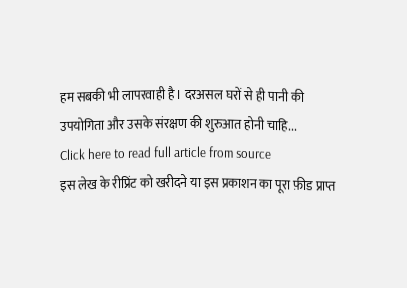हम सबकी भी लापरवाही है। दरअसल घरों से ही पानी की उपयोगिता और उसके संरक्षण की शुरुआत होनी चाहि...
Click here to read full article from source
इस लेख के रीप्रिंट को खरीदने या इस प्रकाशन का पूरा फ़ीड प्राप्त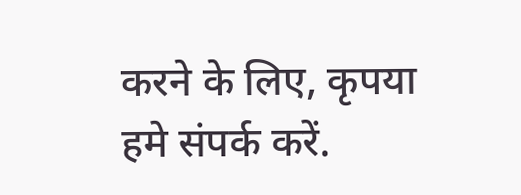करने के लिए, कृपया
हमे संपर्क करें.